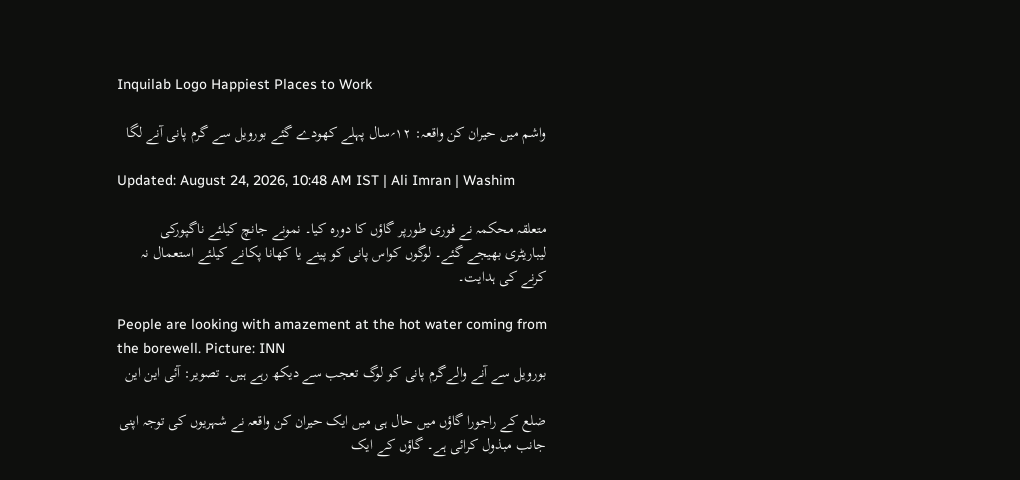Inquilab Logo Happiest Places to Work

واشم میں حیران کن واقعہ: ۱۲؍سال پہلے کھودے گئے بورویل سے گرم پانی آنے لگا

Updated: August 24, 2026, 10:48 AM IST | Ali Imran | Washim

متعلقہ محکمہ نے فوری طورپر گاؤں کا دورہ کیا۔ نمونے جانچ کیلئے ناگپورکی لیباریٹری بھیجے گئے۔ لوگوں کواس پانی کو پینے یا کھانا پکانے کیلئے استعمال نہ کرنے کی ہدایت۔

People are looking with amazement at the hot water coming from the borewell. Picture: INN
بورویل سے آنے والےگرم پانی کو لوگ تعجب سے دیکھ رہے ہیں۔ تصویر: آئی این این

ضلع کے راجورا گاؤں میں حال ہی میں ایک حیران کن واقعہ نے شہریوں کی توجہ اپنی جانب مبذول کرائی ہے۔ گاؤں کے ایک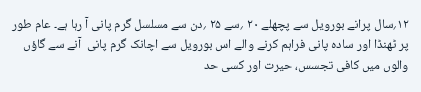۱۲؍سال پرانے بورویل سے پچھلے ۲۰ ؍سے ۲۵ ؍دن سے مسلسل گرم پانی آ رہا ہے۔ عام طور پر ٹھنڈا اور سادہ پانی فراہم کرنے والے اس بورویل سے اچانک گرم پانی  آنے سے گاؤں والوں میں کافی تجسس، حیرت اور کسی حد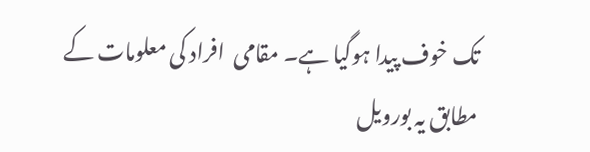تک خوف پیدا ہوگیا ہے۔ مقامی  افراد کی معلومات کے مطابق یہ بورویل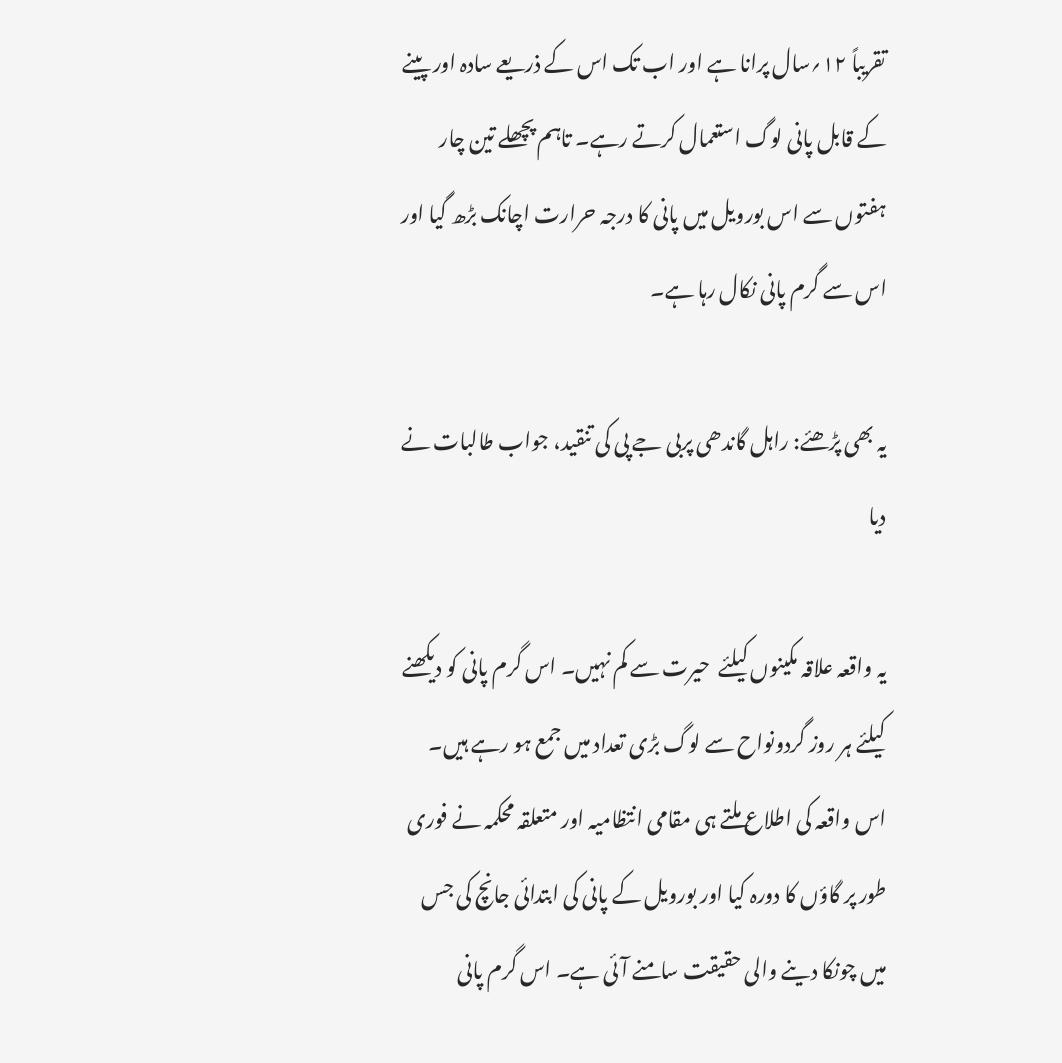تقریباً ۱۲؍سال پرانا ہے اور اب تک اس کے ذریعے سادہ اور پینے کے قابل پانی لوگ استعمال کرتے رہے۔ تاہم پچھلے تین چار ہفتوں سے اس بورویل میں پانی کا درجہ حرارت اچانک بڑھ گیا اور اس سے گرم پانی نکال رہا ہے۔

یہ بھی پڑھئے: راہل گاندھی پربی جے پی کی تنقید، جواب طالبات نے دیا

یہ واقعہ علاقہ مکینوں کیلئے  حیرت سے کم نہیں۔ اس گرم پانی کو دیکھنے کیلئے ہر روز گردونواح سے لوگ بڑی تعداد میں جمع ہو رہے ہیں۔ اس واقعہ کی اطلاع ملتے ہی مقامی انتظامیہ اور متعلقہ محکمہ نے فوری طور پر گاؤں کا دورہ کیا اور بورویل کے پانی کی ابتدائی جانچ کی جس میں چونکا دینے والی حقیقت سامنے آئی ہے۔ اس گرم پانی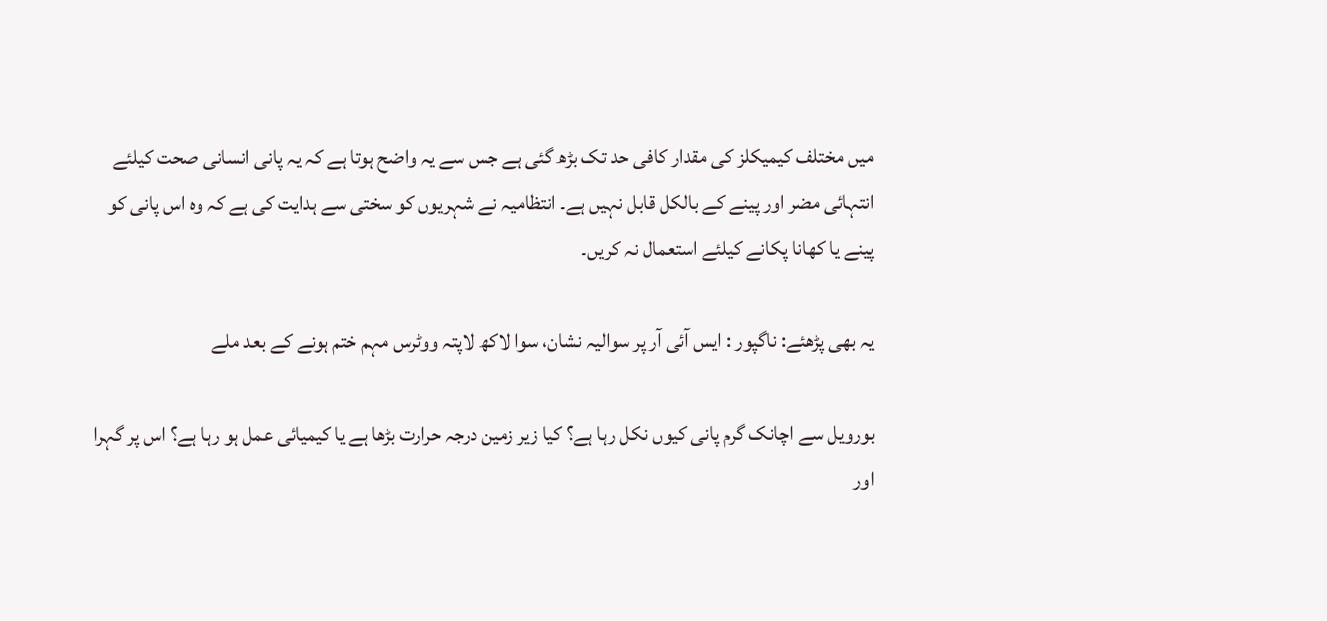میں مختلف کیمیکلز کی مقدار کافی حد تک بڑھ گئی ہے جس سے یہ واضح ہوتا ہے کہ یہ پانی انسانی صحت کیلئے انتہائی مضر اور پینے کے بالکل قابل نہیں ہے۔ انتظامیہ نے شہریوں کو سختی سے ہدایت کی ہے کہ وہ اس پانی کو پینے یا کھانا پکانے کیلئے استعمال نہ کریں۔

یہ بھی پڑھئے: ناگپور : ایس آئی آر پر سوالیہ نشان، سوا لاکھ لاپتہ ووٹرس مہم ختم ہونے کے بعد ملے

بورویل سے اچانک گرم پانی کیوں نکل رہا ہے؟ کیا زیر زمین درجہ حرارت بڑھا ہے یا کیمیائی عمل ہو رہا ہے؟ اس پر گہرا اور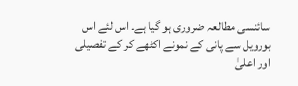سائنسی مطالعہ ضروری ہو گیا ہے۔ اس لئے اس بورویل سے پانی کے نمونے اکٹھے کر کے تفصیلی اور اعلیٰ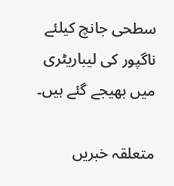سطحی جانچ کیلئے ناگپور کی لیباریٹری میں بھیجے گئے ہیں۔

متعلقہ خبریں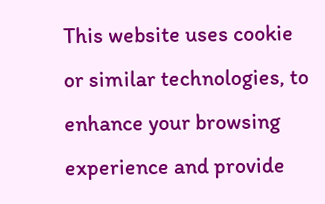This website uses cookie or similar technologies, to enhance your browsing experience and provide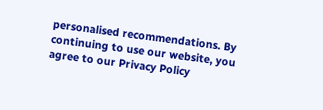personalised recommendations. By continuing to use our website, you agree to our Privacy Policy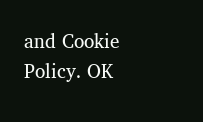and Cookie Policy. OK